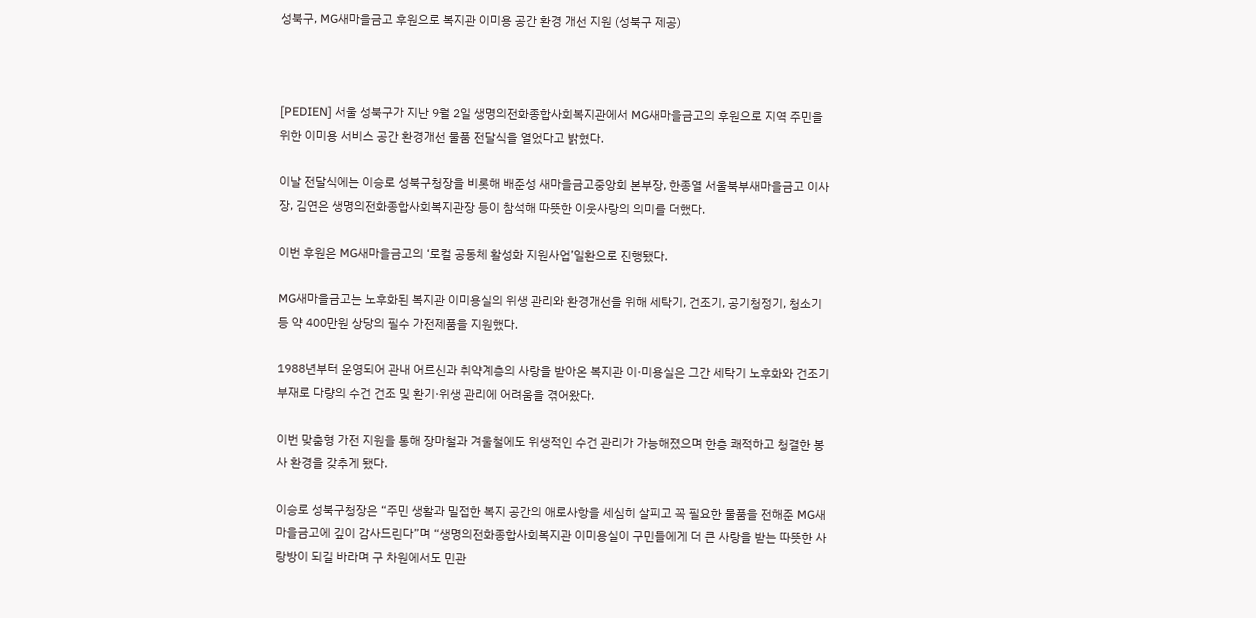성북구, MG새마을금고 후원으로 복지관 이미용 공간 환경 개선 지원 (성북구 제공)



[PEDIEN] 서울 성북구가 지난 9월 2일 생명의전화종합사회복지관에서 MG새마을금고의 후원으로 지역 주민을 위한 이미용 서비스 공간 환경개선 물품 전달식을 열었다고 밝혔다.

이날 전달식에는 이승로 성북구청장을 비롯해 배준성 새마을금고중앙회 본부장, 한종열 서울북부새마을금고 이사장, 김연은 생명의전화종합사회복지관장 등이 참석해 따뜻한 이웃사랑의 의미를 더했다.

이번 후원은 MG새마을금고의 ‘로컬 공동체 활성화 지원사업’일환으로 진행됐다.

MG새마을금고는 노후화된 복지관 이미용실의 위생 관리와 환경개선을 위해 세탁기, 건조기, 공기청정기, 청소기 등 약 400만원 상당의 필수 가전제품을 지원했다.

1988년부터 운영되어 관내 어르신과 취약계층의 사랑을 받아온 복지관 이·미용실은 그간 세탁기 노후화와 건조기 부재로 다량의 수건 건조 및 환기·위생 관리에 어려움을 겪어왔다.

이번 맞춤형 가전 지원을 통해 장마철과 겨울철에도 위생적인 수건 관리가 가능해졌으며 한층 쾌적하고 청결한 봉사 환경을 갖추게 됐다.

이승로 성북구청장은 “주민 생활과 밀접한 복지 공간의 애로사항을 세심히 살피고 꼭 필요한 물품을 전해준 MG새마을금고에 깊이 감사드린다”며 “생명의전화종합사회복지관 이미용실이 구민들에게 더 큰 사랑을 받는 따뜻한 사랑방이 되길 바라며 구 차원에서도 민관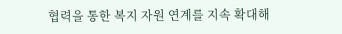협력을 통한 복지 자원 연계를 지속 확대해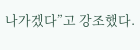나가겠다”고 강조했다.